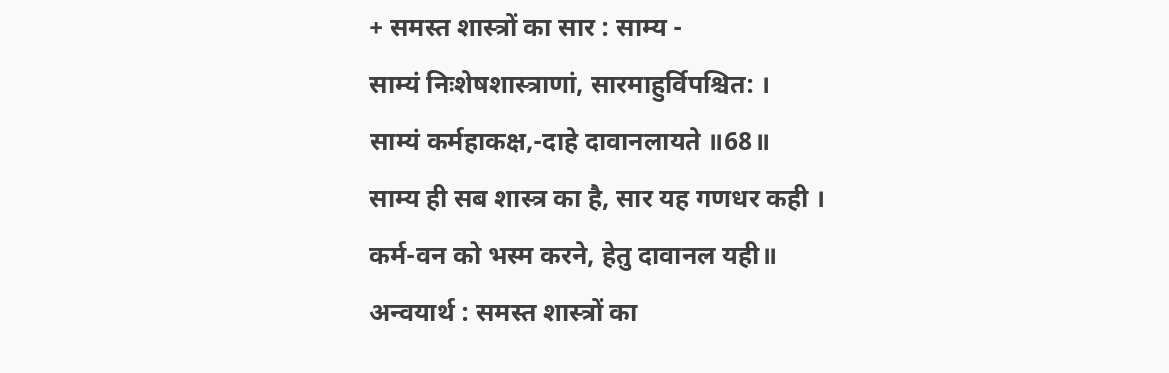+ समस्त शास्त्रों का सार : साम्य -
साम्यं निःशेषशास्त्राणां, सारमाहुर्विपश्चित: ।
साम्यं कर्महाकक्ष,-दाहे दावानलायते ॥68॥
साम्य ही सब शास्त्र का है, सार यह गणधर कही ।
कर्म-वन को भस्म करने, हेतु दावानल यही॥
अन्वयार्थ : समस्त शास्त्रों का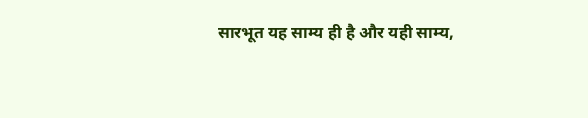सारभूत यह साम्य ही है और यही साम्य,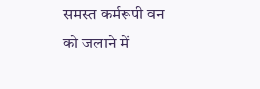समस्त कर्मरूपी वन को जलाने में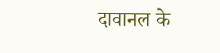दावानल के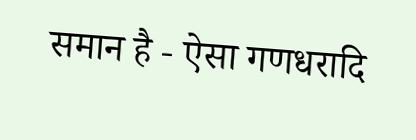समान है - ऐसा गणधरादि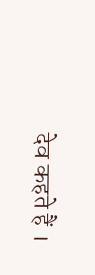देव कहते हैं ।